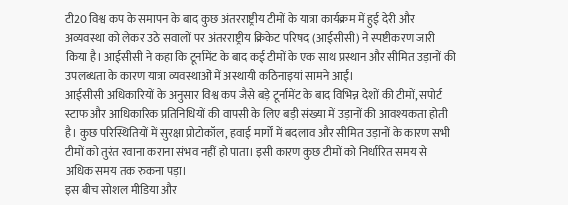टी20 विश्व कप के समापन के बाद कुछ अंतरराष्ट्रीय टीमों के यात्रा कार्यक्रम में हुई देरी और अव्यवस्था को लेकर उठे सवालों पर अंतरराष्ट्रीय क्रिकेट परिषद (आईसीसी) ने स्पष्टीकरण जारी किया है। आईसीसी ने कहा कि टूर्नामेंट के बाद कई टीमों के एक साथ प्रस्थान और सीमित उड़ानों की उपलब्धता के कारण यात्रा व्यवस्थाओं में अस्थायी कठिनाइयां सामने आईं।
आईसीसी अधिकारियों के अनुसार विश्व कप जैसे बड़े टूर्नामेंट के बाद विभिन्न देशों की टीमों, सपोर्ट स्टाफ और आधिकारिक प्रतिनिधियों की वापसी के लिए बड़ी संख्या में उड़ानों की आवश्यकता होती है। कुछ परिस्थितियों में सुरक्षा प्रोटोकॉल, हवाई मार्गों में बदलाव और सीमित उड़ानों के कारण सभी टीमों को तुरंत रवाना कराना संभव नहीं हो पाता। इसी कारण कुछ टीमों को निर्धारित समय से अधिक समय तक रुकना पड़ा।
इस बीच सोशल मीडिया और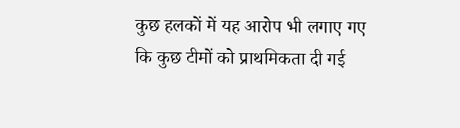कुछ हलकों में यह आरोप भी लगाए गए कि कुछ टीमों को प्राथमिकता दी गई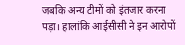जबकि अन्य टीमों को इंतजार करना पड़ा। हालांकि आईसीसी ने इन आरोपों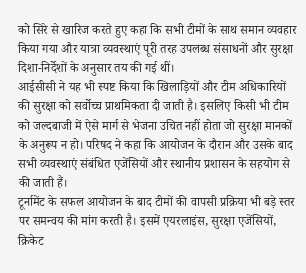को सिरे से खारिज करते हुए कहा कि सभी टीमों के साथ समान व्यवहार किया गया और यात्रा व्यवस्थाएं पूरी तरह उपलब्ध संसाधनों और सुरक्षा दिशा-निर्देशों के अनुसार तय की गई थीं।
आईसीसी ने यह भी स्पष्ट किया कि खिलाड़ियों और टीम अधिकारियों की सुरक्षा को सर्वोच्च प्राथमिकता दी जाती है। इसलिए किसी भी टीम को जल्दबाजी में ऐसे मार्ग से भेजना उचित नहीं होता जो सुरक्षा मानकों के अनुरूप न हो। परिषद ने कहा कि आयोजन के दौरान और उसके बाद सभी व्यवस्थाएं संबंधित एजेंसियों और स्थानीय प्रशासन के सहयोग से की जाती हैं।
टूर्नामेंट के सफल आयोजन के बाद टीमों की वापसी प्रक्रिया भी बड़े स्तर पर समन्वय की मांग करती है। इसमें एयरलाइंस, सुरक्षा एजेंसियों, क्रिकेट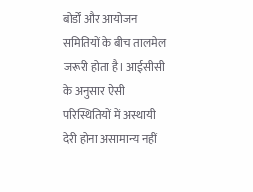बोर्डों और आयोजन समितियों के बीच तालमेल जरूरी होता है। आईसीसी के अनुसार ऐसी परिस्थितियों में अस्थायी देरी होना असामान्य नहीं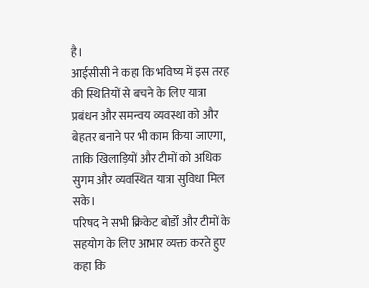है।
आईसीसी ने कहा कि भविष्य में इस तरह की स्थितियों से बचने के लिए यात्रा प्रबंधन और समन्वय व्यवस्था को और बेहतर बनाने पर भी काम किया जाएगा, ताकि खिलाड़ियों और टीमों को अधिक सुगम और व्यवस्थित यात्रा सुविधा मिल सके।
परिषद ने सभी क्रिकेट बोर्डों और टीमों के सहयोग के लिए आभार व्यक्त करते हुए कहा कि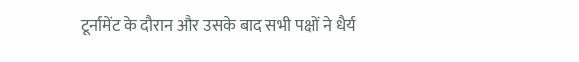टूर्नामेंट के दौरान और उसके बाद सभी पक्षों ने धैर्य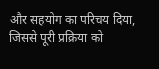और सहयोग का परिचय दिया, जिससे पूरी प्रक्रिया को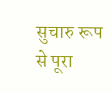सुचारु रूप से पूरा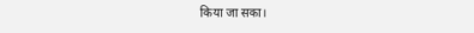किया जा सका।